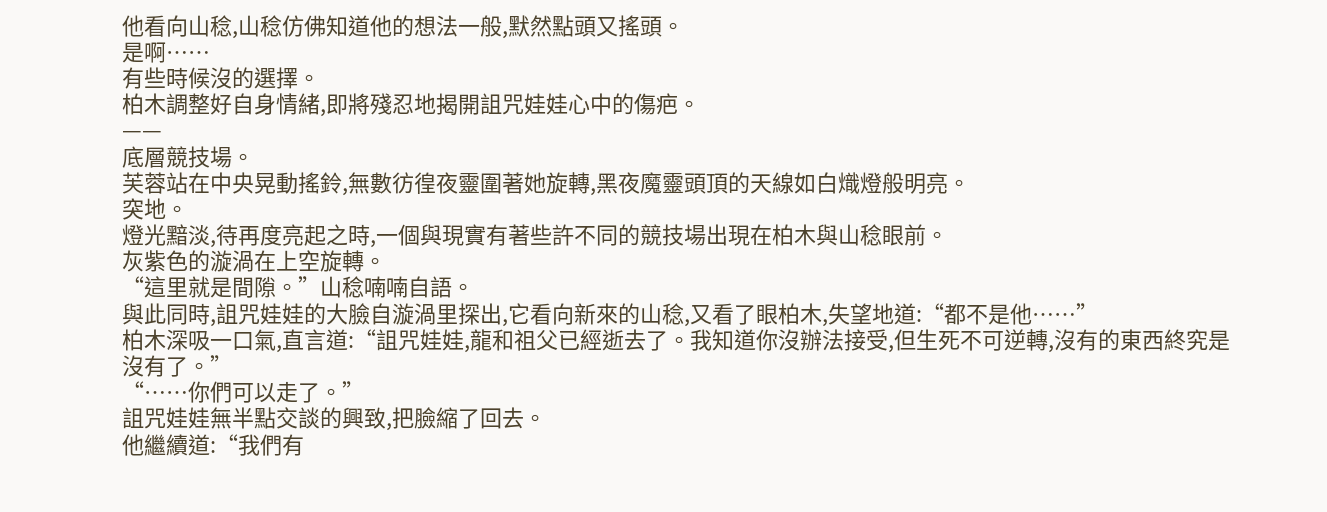他看向山稔,山稔仿佛知道他的想法一般,默然點頭又搖頭。
是啊……
有些時候沒的選擇。
柏木調整好自身情緒,即將殘忍地揭開詛咒娃娃心中的傷疤。
——
底層競技場。
芙蓉站在中央晃動搖鈴,無數彷徨夜靈圍著她旋轉,黑夜魔靈頭頂的天線如白熾燈般明亮。
突地。
燈光黯淡,待再度亮起之時,一個與現實有著些許不同的競技場出現在柏木與山稔眼前。
灰紫色的漩渦在上空旋轉。
“這里就是間隙。”山稔喃喃自語。
與此同時,詛咒娃娃的大臉自漩渦里探出,它看向新來的山稔,又看了眼柏木,失望地道:“都不是他……”
柏木深吸一口氣,直言道:“詛咒娃娃,龍和祖父已經逝去了。我知道你沒辦法接受,但生死不可逆轉,沒有的東西終究是沒有了。”
“……你們可以走了。”
詛咒娃娃無半點交談的興致,把臉縮了回去。
他繼續道:“我們有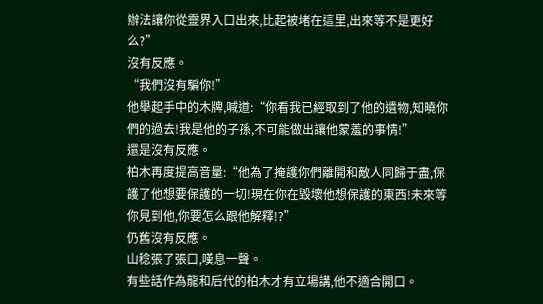辦法讓你從靈界入口出來,比起被堵在這里,出來等不是更好么?”
沒有反應。
“我們沒有騙你!”
他舉起手中的木牌,喊道:“你看我已經取到了他的遺物,知曉你們的過去!我是他的子孫,不可能做出讓他蒙羞的事情!”
還是沒有反應。
柏木再度提高音量:“他為了掩護你們離開和敵人同歸于盡,保護了他想要保護的一切!現在你在毀壞他想保護的東西!未來等你見到他,你要怎么跟他解釋!?”
仍舊沒有反應。
山稔張了張口,嘆息一聲。
有些話作為龍和后代的柏木才有立場講,他不適合開口。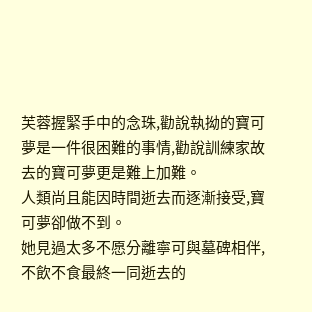芙蓉握緊手中的念珠,勸說執拗的寶可夢是一件很困難的事情,勸說訓練家故去的寶可夢更是難上加難。
人類尚且能因時間逝去而逐漸接受,寶可夢卻做不到。
她見過太多不愿分離寧可與墓碑相伴,不飲不食最終一同逝去的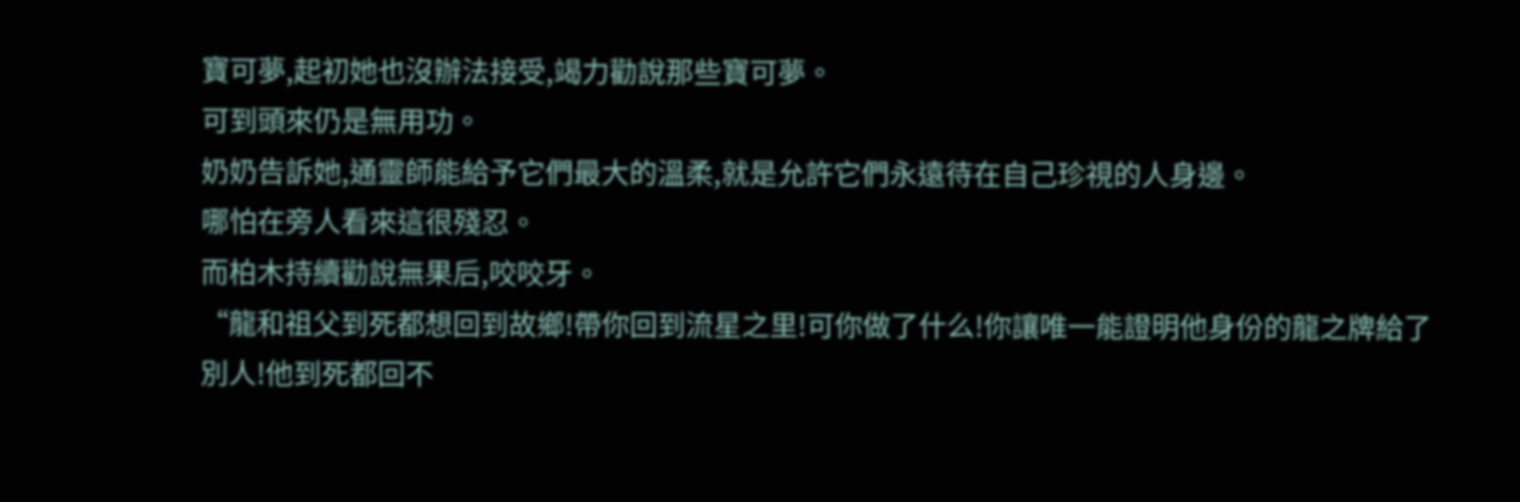寶可夢,起初她也沒辦法接受,竭力勸說那些寶可夢。
可到頭來仍是無用功。
奶奶告訴她,通靈師能給予它們最大的溫柔,就是允許它們永遠待在自己珍視的人身邊。
哪怕在旁人看來這很殘忍。
而柏木持續勸說無果后,咬咬牙。
“龍和祖父到死都想回到故鄉!帶你回到流星之里!可你做了什么!你讓唯一能證明他身份的龍之牌給了別人!他到死都回不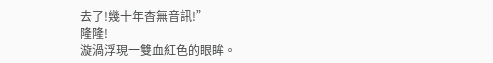去了!幾十年杳無音訊!”
隆隆!
漩渦浮現一雙血紅色的眼眸。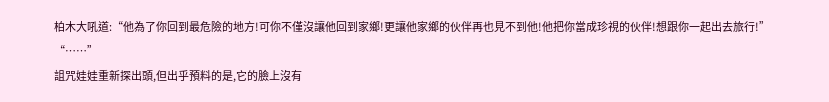柏木大吼道:“他為了你回到最危險的地方!可你不僅沒讓他回到家鄉!更讓他家鄉的伙伴再也見不到他!他把你當成珍視的伙伴!想跟你一起出去旅行!”
“……”
詛咒娃娃重新探出頭,但出乎預料的是,它的臉上沒有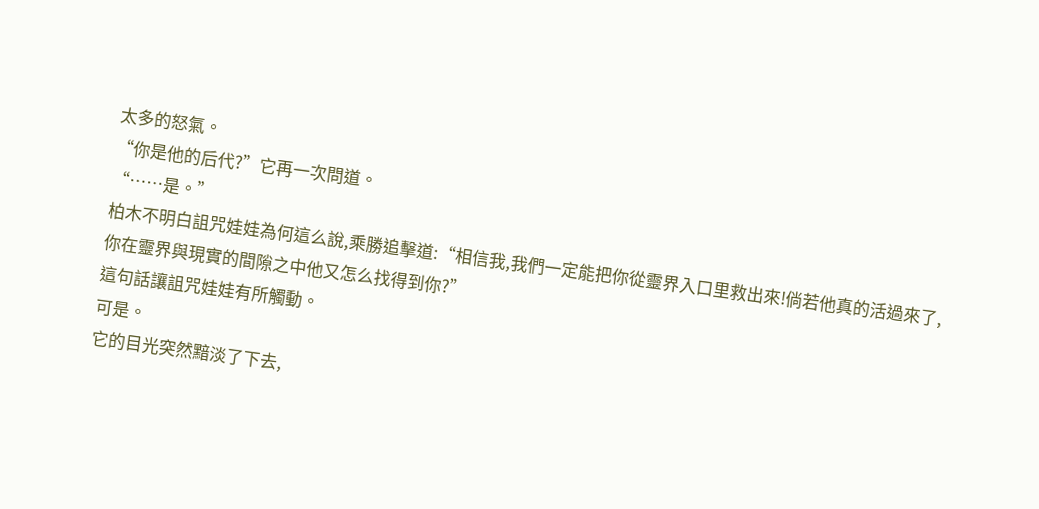太多的怒氣。
“你是他的后代?”它再一次問道。
“……是。”
柏木不明白詛咒娃娃為何這么說,乘勝追擊道:“相信我,我們一定能把你從靈界入口里救出來!倘若他真的活過來了,你在靈界與現實的間隙之中他又怎么找得到你?”
這句話讓詛咒娃娃有所觸動。
可是。
它的目光突然黯淡了下去,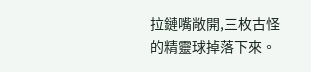拉鏈嘴敞開,三枚古怪的精靈球掉落下來。